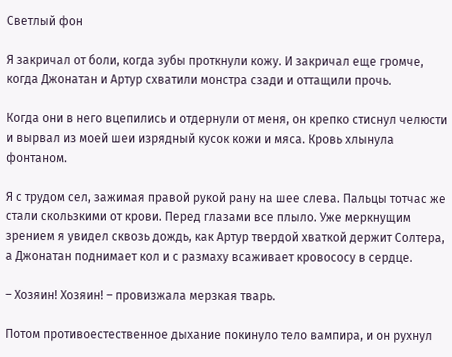Светлый фон

Я закричал от боли, когда зубы проткнули кожу. И закричал еще громче, когда Джонатан и Артур схватили монстра сзади и оттащили прочь.

Когда они в него вцепились и отдернули от меня, он крепко стиснул челюсти и вырвал из моей шеи изрядный кусок кожи и мяса. Кровь хлынула фонтаном.

Я с трудом сел, зажимая правой рукой рану на шее слева. Пальцы тотчас же стали скользкими от крови. Перед глазами все плыло. Уже меркнущим зрением я увидел сквозь дождь, как Артур твердой хваткой держит Солтера, а Джонатан поднимает кол и с размаху всаживает кровососу в сердце.

– Хозяин! Хозяин! – провизжала мерзкая тварь.

Потом противоестественное дыхание покинуло тело вампира, и он рухнул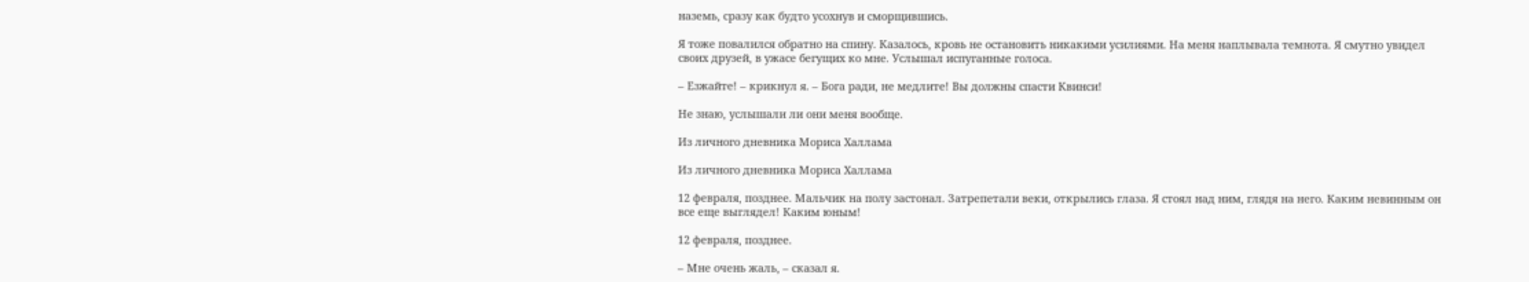наземь, сразу как будто усохнув и сморщившись.

Я тоже повалился обратно на спину. Казалось, кровь не остановить никакими усилиями. На меня наплывала темнота. Я смутно увидел своих друзей, в ужасе бегущих ко мне. Услышал испуганные голоса.

– Езжайте! – крикнул я. – Бога ради, не медлите! Вы должны спасти Квинси!

Не знаю, услышали ли они меня вообще.

Из личного дневника Мориса Халлама

Из личного дневника Мориса Халлама

12 февраля, позднее. Мальчик на полу застонал. Затрепетали веки, открылись глаза. Я стоял над ним, глядя на него. Каким невинным он все еще выглядел! Каким юным!

12 февраля, позднее.

– Мне очень жаль, – сказал я.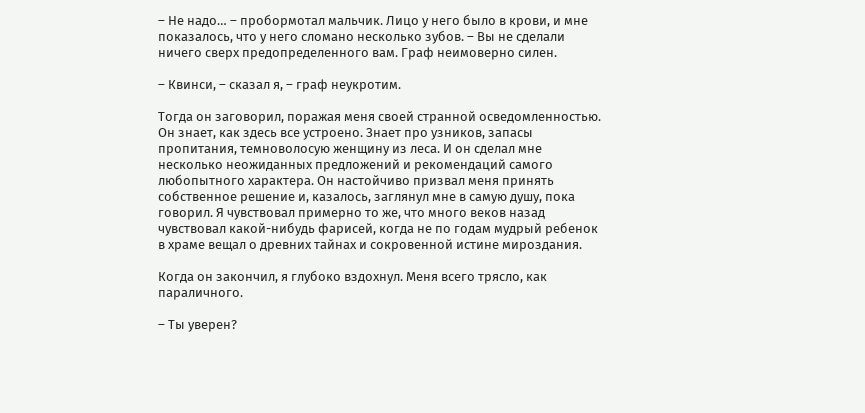– Не надо… – пробормотал мальчик. Лицо у него было в крови, и мне показалось, что у него сломано несколько зубов. – Вы не сделали ничего сверх предопределенного вам. Граф неимоверно силен.

– Квинси, – сказал я, – граф неукротим.

Тогда он заговорил, поражая меня своей странной осведомленностью. Он знает, как здесь все устроено. Знает про узников, запасы пропитания, темноволосую женщину из леса. И он сделал мне несколько неожиданных предложений и рекомендаций самого любопытного характера. Он настойчиво призвал меня принять собственное решение и, казалось, заглянул мне в самую душу, пока говорил. Я чувствовал примерно то же, что много веков назад чувствовал какой-нибудь фарисей, когда не по годам мудрый ребенок в храме вещал о древних тайнах и сокровенной истине мироздания.

Когда он закончил, я глубоко вздохнул. Меня всего трясло, как параличного.

– Ты уверен?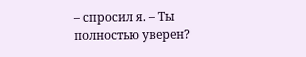– спросил я. – Ты полностью уверен?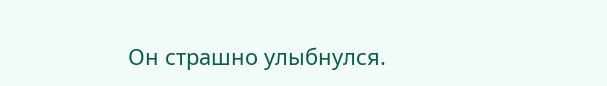Он страшно улыбнулся.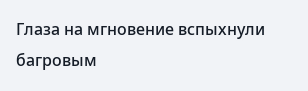Глаза на мгновение вспыхнули багровым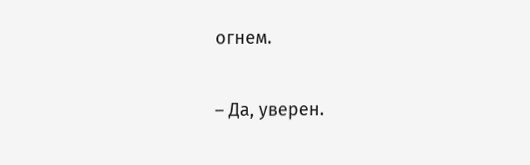огнем.

– Да, уверен.